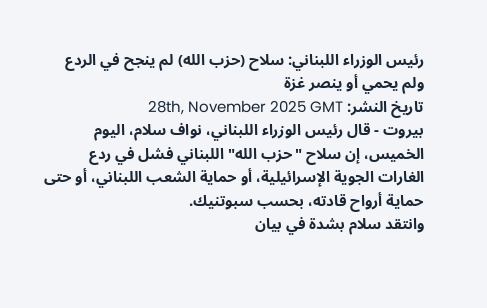رئيس الوزراء اللبناني: سلاح (حزب الله) لم ينجح في الردع ولم يحمي أو ينصر غزة
تاريخ النشر: 28th, November 2025 GMT
بيروت - قال رئيس الوزراء اللبناني، نواف سلام، اليوم الخميس، إن سلاح "حزب الله" اللبناني فشل في ردع الغارات الجوية الإسرائيلية، أو حماية الشعب اللبناني، أو حتى حماية أرواح قادته، بحسب سبوتنيك.
وانتقد سلام بشدة في بيان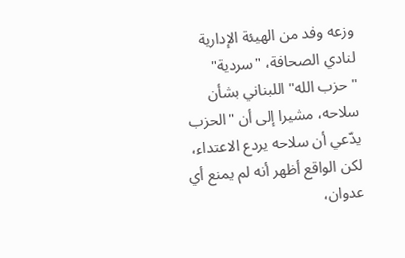وزعه وفد من الهيئة الإدارية لنادي الصحافة، "سردية" "حزب الله" اللبناني بشأن سلاحه، مشيرا إلى أن "الحزب يدّعي أن سلاحه يردع الاعتداء، لكن الواقع أظهر أنه لم يمنع أي عدوان،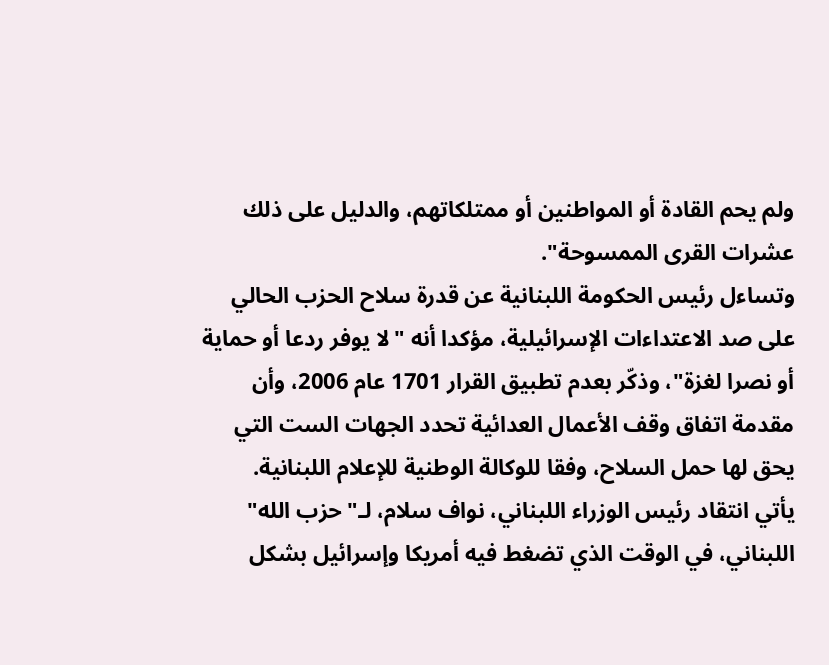ولم يحم القادة أو المواطنين أو ممتلكاتهم، والدليل على ذلك عشرات القرى الممسوحة".
وتساءل رئيس الحكومة اللبنانية عن قدرة سلاح الحزب الحالي على صد الاعتداءات الإسرائيلية، مؤكدا أنه "لا يوفر ردعا أو حماية أو نصرا لغزة"، وذكّر بعدم تطبيق القرار 1701 عام 2006، وأن مقدمة اتفاق وقف الأعمال العدائية تحدد الجهات الست التي يحق لها حمل السلاح، وفقا للوكالة الوطنية للإعلام اللبنانية.
يأتي انتقاد رئيس الوزراء اللبناني، نواف سلام، لـ"حزب الله" اللبناني، في الوقت الذي تضغط فيه أمريكا وإسرائيل بشكل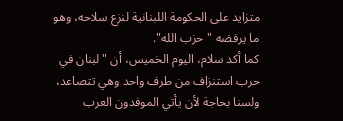متزايد على الحكومة اللبنانية لنزع سلاحه، وهو ما يرفضه "حزب الله".
كما أكد سلام، اليوم الخميس، أن "لبنان في حرب استنزاف من طرف واحد وهي تتصاعد، ولسنا بحاجة لأن يأتي الموفدون العرب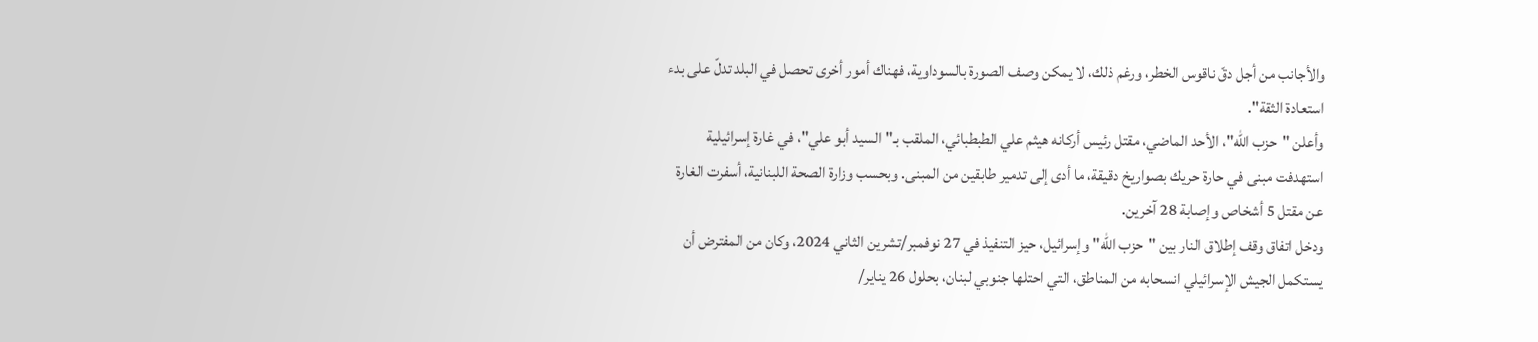والأجانب من أجل دقّ ناقوس الخطر، ورغم ذلك، لا يمكن وصف الصورة بالسوداوية، فهناك أمور أخرى تحصل في البلد تدلّ على بدء استعادة الثقة".
وأعلن "حزب الله"، الأحد الماضي، مقتل رئيس أركانه هيثم علي الطبطبائي، الملقب بـ"السيد أبو علي"، في غارة إسرائيلية استهدفت مبنى في حارة حريك بصواريخ دقيقة، ما أدى إلى تدمير طابقين من المبنى. وبحسب وزارة الصحة اللبنانية، أسفرت الغارة عن مقتل 5 أشخاص وإصابة 28 آخرين.
ودخل اتفاق وقف إطلاق النار بين "حزب الله" وإسرائيل، حيز التنفيذ في 27 نوفمبر/تشرين الثاني 2024، وكان من المفترض أن يستكمل الجيش الإسرائيلي انسحابه من المناطق، التي احتلها جنوبي لبنان، بحلول 26 يناير/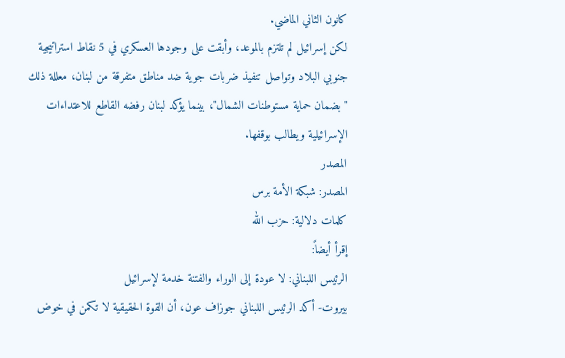كانون الثاني الماضي.
لكن إسرائيل لم تلتزم بالموعد، وأبقت على وجودها العسكري في 5 نقاط استراتيجية جنوبي البلاد وتواصل تنفيذ ضربات جوية ضد مناطق متفرقة من لبنان، معللة ذلك "بضمان حماية مستوطنات الشمال"، بينما يؤكد لبنان رفضه القاطع للاعتداءات الإسرائيلية ويطالب بوقفها.
المصدر
المصدر: شبكة الأمة برس
كلمات دلالية: حزب الله
إقرأ أيضاً:
الرئيس اللبناني: لا عودة إلى الوراء والفتنة خدمة لإسرائيل
بيروت- أكد الرئيس اللبناني جوزاف عون، أن القوة الحقيقية لا تكمن في خوض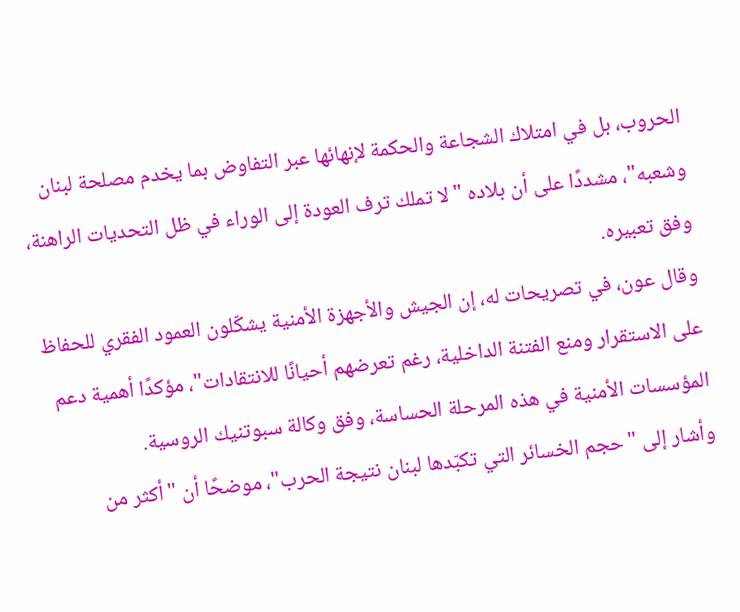الحروب، بل في امتلاك الشجاعة والحكمة لإنهائها عبر التفاوض بما يخدم مصلحة لبنان وشعبه"، مشددًا على أن بلاده "لا تملك ترف العودة إلى الوراء في ظل التحديات الراهنة، وفق تعبيره.
وقال عون، في تصريحات له، إن الجيش والأجهزة الأمنية يشكّلون العمود الفقري للحفاظ على الاستقرار ومنع الفتنة الداخلية، رغم تعرضهم أحيانًا للانتقادات"، مؤكدًا أهمية دعم المؤسسات الأمنية في هذه المرحلة الحساسة، وفق وكالة سبوتنيك الروسية.
وأشار إلى "حجم الخسائر التي تكبّدها لبنان نتيجة الحرب"، موضحًا أن "أكثر من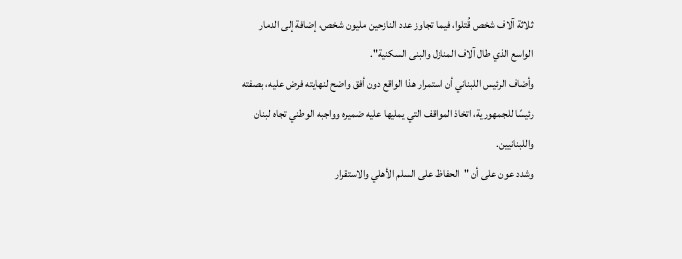ثلاثة آلاف شخص قُتلوا، فيما تجاوز عدد النازحين مليون شخص، إضافة إلى الدمار الواسع الذي طال آلاف المنازل والبنى السكنية".
وأضاف الرئيس اللبناني أن استمرار هذا الواقع دون أفق واضح لنهايته فرض عليه، بصفته رئيسًا للجمهورية، اتخاذ المواقف التي يمليها عليه ضميره وواجبه الوطني تجاه لبنان واللبنانيين.
وشدد عون على أن "الحفاظ على السلم الأهلي والاستقرار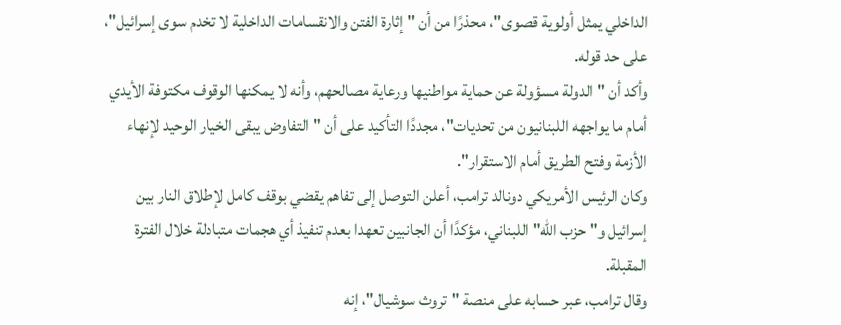الداخلي يمثل أولوية قصوى"، محذرًا من أن "إثارة الفتن والانقسامات الداخلية لا تخدم سوى إسرائيل"، على حد قوله.
وأكد أن "الدولة مسؤولة عن حماية مواطنيها ورعاية مصالحهم، وأنه لا يمكنها الوقوف مكتوفة الأيدي أمام ما يواجهه اللبنانيون من تحديات"، مجددًا التأكيد على أن "التفاوض يبقى الخيار الوحيد لإنهاء الأزمة وفتح الطريق أمام الاستقرار".
وكان الرئيس الأمريكي دونالد ترامب، أعلن التوصل إلى تفاهم يقضي بوقف كامل لإطلاق النار بين إسرائيل و"حزب الله" اللبناني، مؤكدًا أن الجانبين تعهدا بعدم تنفيذ أي هجمات متبادلة خلال الفترة المقبلة.
وقال ترامب، عبر حسابه على منصة "تروث سوشيال"، إنه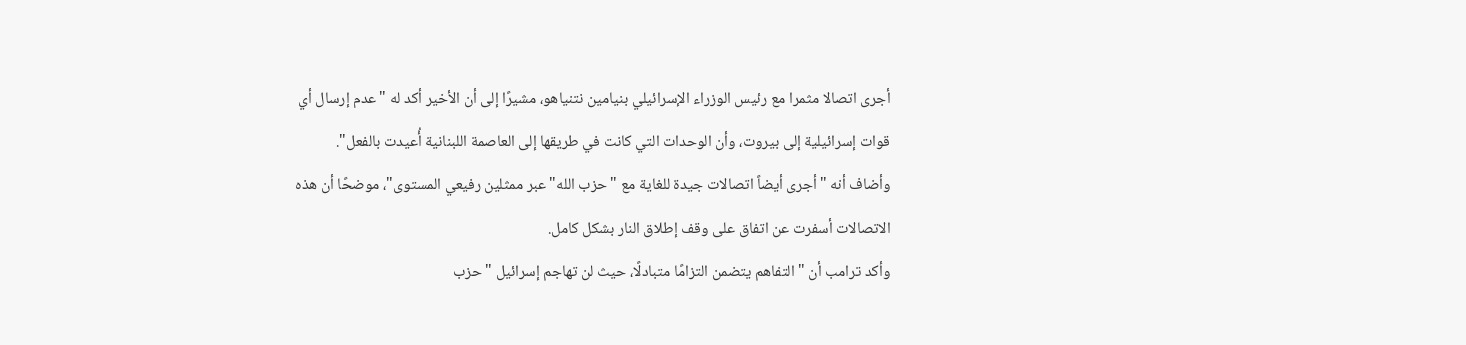أجرى اتصالا مثمرا مع رئيس الوزراء الإسرائيلي بنيامين نتنياهو، مشيرًا إلى أن الأخير أكد له "عدم إرسال أي قوات إسرائيلية إلى بيروت، وأن الوحدات التي كانت في طريقها إلى العاصمة اللبنانية أُعيدت بالفعل".
وأضاف أنه "أجرى أيضاً اتصالات جيدة للغاية مع "حزب الله" عبر ممثلين رفيعي المستوى"، موضحًا أن هذه الاتصالات أسفرت عن اتفاق على وقف إطلاق النار بشكل كامل.
وأكد ترامب أن "التفاهم يتضمن التزامًا متبادلًا، حيث لن تهاجم إسرائيل "حزب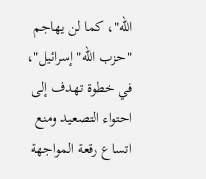الله"، كما لن يهاجم "حزب الله" إسرائيل"، في خطوة تهدف إلى احتواء التصعيد ومنع اتساع رقعة المواجهة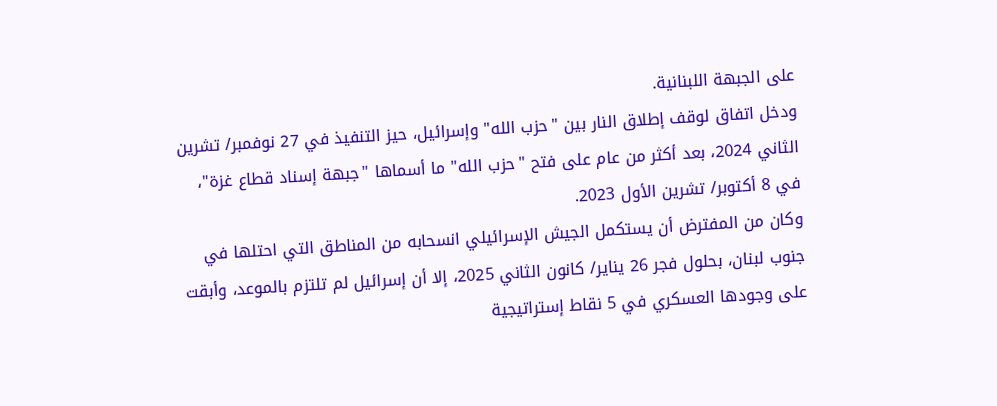على الجبهة اللبنانية.
ودخل اتفاق لوقف إطلاق النار بين "حزب الله" وإسرائيل، حيز التنفيذ في 27 نوفمبر/ تشرين الثاني 2024، بعد أكثر من عام على فتح "حزب الله" ما أسماها "جبهة إسناد قطاع غزة"، في 8 أكتوبر/ تشرين الأول 2023.
وكان من المفترض أن يستكمل الجيش الإسرائيلي انسحابه من المناطق التي احتلها في جنوب لبنان، بحلول فجر 26 يناير/ كانون الثاني 2025، إلا أن إسرائيل لم تلتزم بالموعد، وأبقت على وجودها العسكري في 5 نقاط إستراتيجية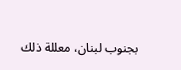بجنوب لبنان، معللة ذلك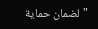"لضمان حماية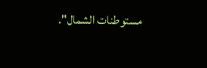مستوطنات الشمال".